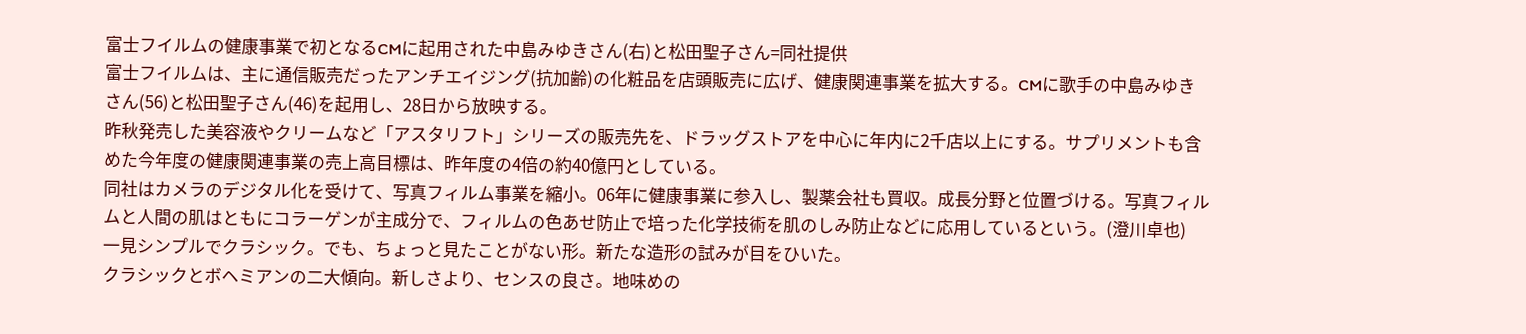富士フイルムの健康事業で初となるCMに起用された中島みゆきさん(右)と松田聖子さん=同社提供
富士フイルムは、主に通信販売だったアンチエイジング(抗加齢)の化粧品を店頭販売に広げ、健康関連事業を拡大する。CMに歌手の中島みゆきさん(56)と松田聖子さん(46)を起用し、28日から放映する。
昨秋発売した美容液やクリームなど「アスタリフト」シリーズの販売先を、ドラッグストアを中心に年内に2千店以上にする。サプリメントも含めた今年度の健康関連事業の売上高目標は、昨年度の4倍の約40億円としている。
同社はカメラのデジタル化を受けて、写真フィルム事業を縮小。06年に健康事業に参入し、製薬会社も買収。成長分野と位置づける。写真フィルムと人間の肌はともにコラーゲンが主成分で、フィルムの色あせ防止で培った化学技術を肌のしみ防止などに応用しているという。(澄川卓也)
一見シンプルでクラシック。でも、ちょっと見たことがない形。新たな造形の試みが目をひいた。
クラシックとボヘミアンの二大傾向。新しさより、センスの良さ。地味めの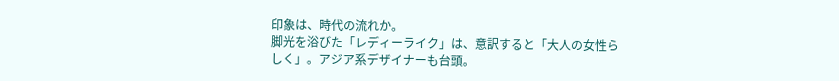印象は、時代の流れか。
脚光を浴びた「レディーライク」は、意訳すると「大人の女性らしく」。アジア系デザイナーも台頭。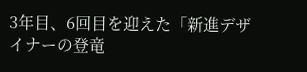3年目、6回目を迎えた「新進デザイナーの登竜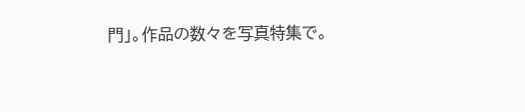門」。作品の数々を写真特集で。